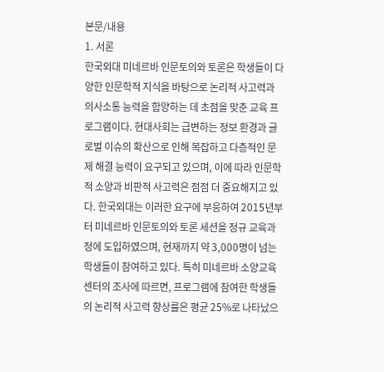본문/내용
1. 서론
한국외대 미네르바 인문토의와 토론은 학생들이 다양한 인문학적 지식을 바탕으로 논리적 사고력과 의사소통 능력을 함양하는 데 초점을 맞춘 교육 프로그램이다. 현대사회는 급변하는 정보 환경과 글로벌 이슈의 확산으로 인해 복잡하고 다층적인 문제 해결 능력이 요구되고 있으며, 이에 따라 인문학적 소양과 비판적 사고력은 점점 더 중요해지고 있다. 한국외대는 이러한 요구에 부응하여 2015년부터 미네르바 인문토의와 토론 세션을 정규 교육과정에 도입하였으며, 현재까지 약 3,000명이 넘는 학생들이 참여하고 있다. 특히 미네르바 소양교육센터의 조사에 따르면, 프로그램에 참여한 학생들의 논리적 사고력 향상률은 평균 25%로 나타났으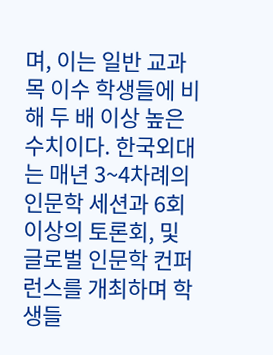며, 이는 일반 교과목 이수 학생들에 비해 두 배 이상 높은 수치이다. 한국외대는 매년 3~4차례의 인문학 세션과 6회 이상의 토론회, 및 글로벌 인문학 컨퍼런스를 개최하며 학생들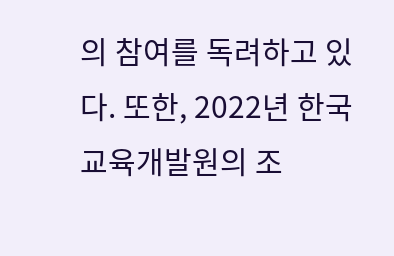의 참여를 독려하고 있다. 또한, 2022년 한국교육개발원의 조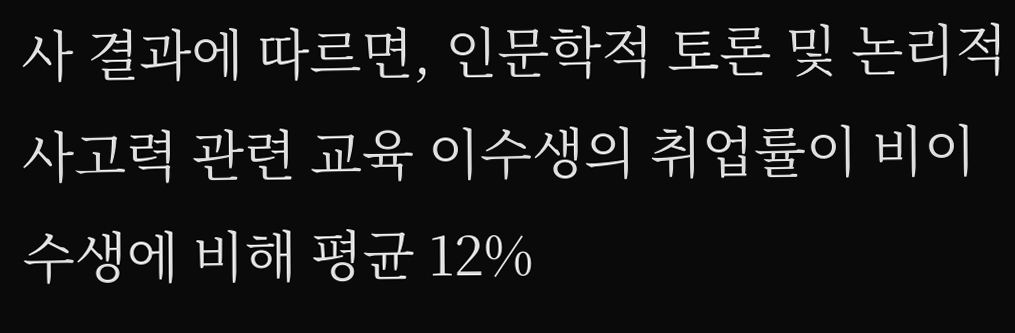사 결과에 따르면, 인문학적 토론 및 논리적 사고력 관련 교육 이수생의 취업률이 비이수생에 비해 평균 12%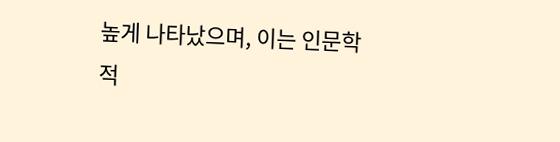높게 나타났으며, 이는 인문학적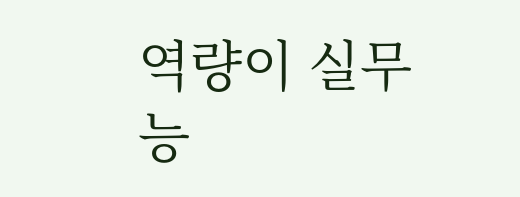역량이 실무 능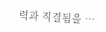력과 직결됨을 …